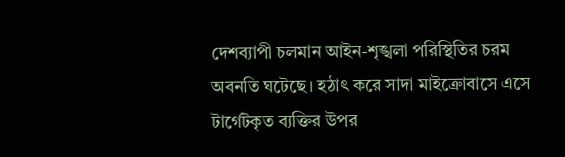দেশব্যাপী চলমান আইন-শৃঙ্খলা পরিস্থিতির চরম অবনতি ঘটেছে। হঠাৎ করে সাদা মাইক্রোবাসে এসে টার্গেটকৃত ব্যক্তির উপর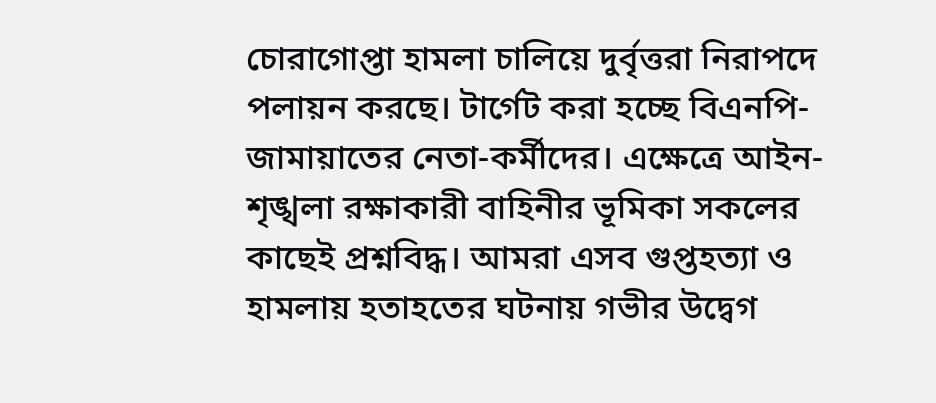চোরাগোপ্তা হামলা চালিয়ে দুর্বৃত্তরা নিরাপদে পলায়ন করছে। টার্গেট করা হচ্ছে বিএনপি-জামায়াতের নেতা-কর্মীদের। এক্ষেত্রে আইন-শৃঙ্খলা রক্ষাকারী বাহিনীর ভূমিকা সকলের কাছেই প্রশ্নবিদ্ধ। আমরা এসব গুপ্তহত্যা ও হামলায় হতাহতের ঘটনায় গভীর উদ্বেগ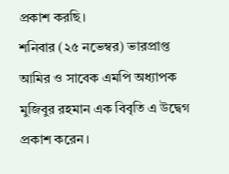প্রকাশ করছি।
শনিবার (২৫ নভেম্বর) ভারপ্রাপ্ত আমির ও সাবেক এমপি অধ্যাপক মুজিবুর রহমান এক বিবৃতি এ উদ্বেগ প্রকাশ করেন।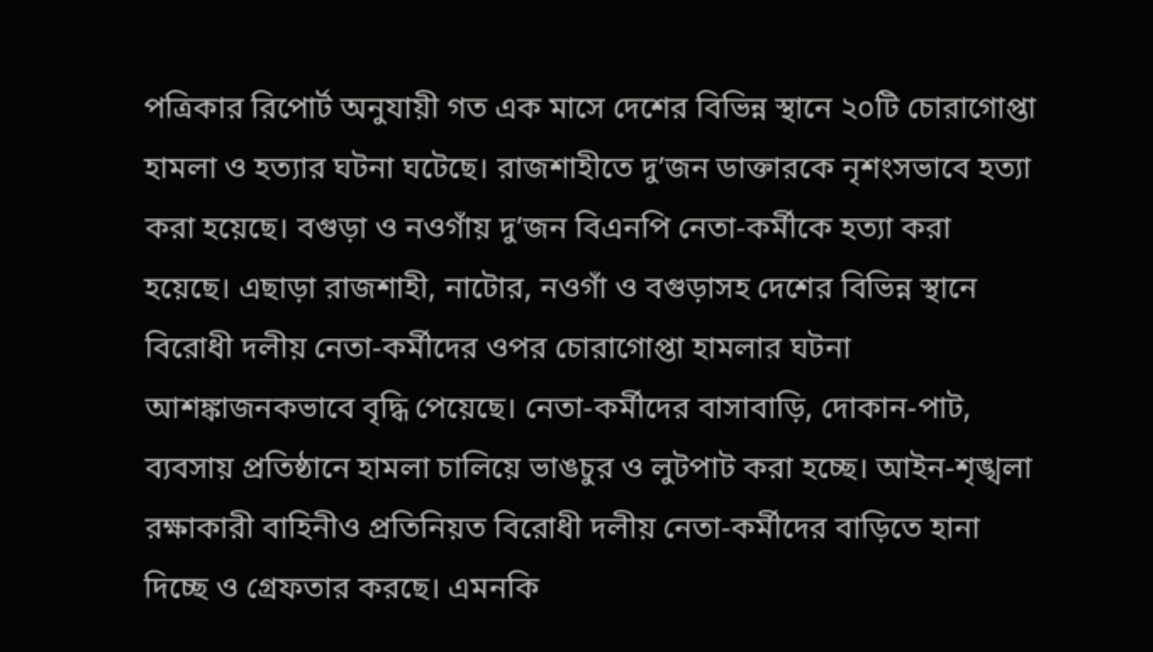পত্রিকার রিপোর্ট অনুযায়ী গত এক মাসে দেশের বিভিন্ন স্থানে ২০টি চোরাগোপ্তা হামলা ও হত্যার ঘটনা ঘটেছে। রাজশাহীতে দু’জন ডাক্তারকে নৃশংসভাবে হত্যা করা হয়েছে। বগুড়া ও নওগাঁয় দু’জন বিএনপি নেতা-কর্মীকে হত্যা করা হয়েছে। এছাড়া রাজশাহী, নাটোর, নওগাঁ ও বগুড়াসহ দেশের বিভিন্ন স্থানে বিরোধী দলীয় নেতা-কর্মীদের ওপর চোরাগোপ্তা হামলার ঘটনা
আশঙ্কাজনকভাবে বৃদ্ধি পেয়েছে। নেতা-কর্মীদের বাসাবাড়ি, দোকান-পাট, ব্যবসায় প্রতিষ্ঠানে হামলা চালিয়ে ভাঙচুর ও লুটপাট করা হচ্ছে। আইন-শৃঙ্খলা রক্ষাকারী বাহিনীও প্রতিনিয়ত বিরোধী দলীয় নেতা-কর্মীদের বাড়িতে হানা দিচ্ছে ও গ্রেফতার করছে। এমনকি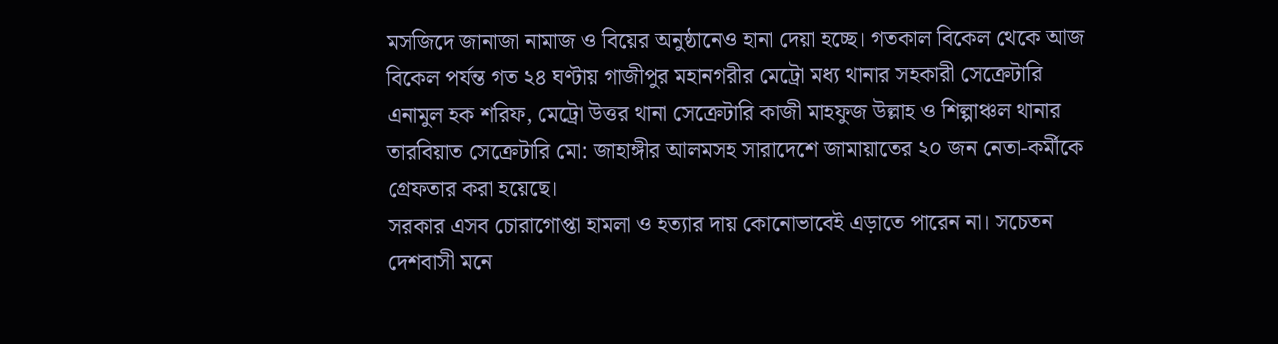মসজিদে জানাজা নামাজ ও বিয়ের অনুষ্ঠানেও হানা দেয়া হচ্ছে। গতকাল বিকেল থেকে আজ বিকেল পর্যন্ত গত ২৪ ঘণ্টায় গাজীপুর মহানগরীর মেট্রো মধ্য থানার সহকারী সেক্রেটারি এনামুল হক শরিফ, মেট্রো উত্তর থানা সেক্রেটারি কাজী মাহফুজ উল্লাহ ও শিল্পাঞ্চল থানার তারবিয়াত সেক্রেটারি মো: জাহাঙ্গীর আলমসহ সারাদেশে জামায়াতের ২০ জন নেতা-কর্মীকে গ্রেফতার করা হয়েছে।
সরকার এসব চোরাগোপ্তা হামলা ও হত্যার দায় কোনোভাবেই এড়াতে পারেন না। সচেতন দেশবাসী মনে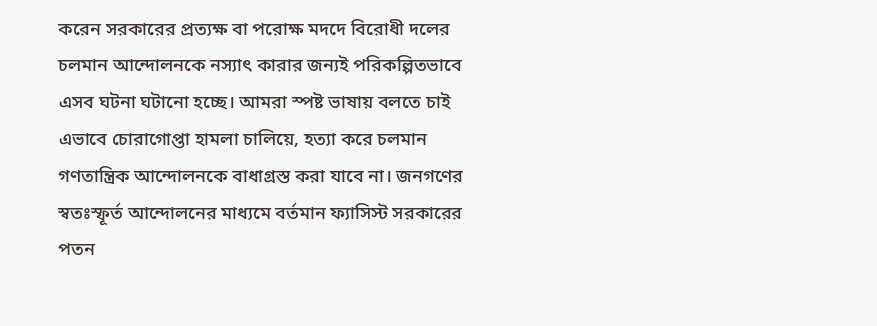করেন সরকারের প্রত্যক্ষ বা পরোক্ষ মদদে বিরোধী দলের চলমান আন্দোলনকে নস্যাৎ কারার জন্যই পরিকল্পিতভাবে এসব ঘটনা ঘটানো হচ্ছে। আমরা স্পষ্ট ভাষায় বলতে চাই এভাবে চোরাগোপ্তা হামলা চালিয়ে, হত্যা করে চলমান গণতান্ত্রিক আন্দোলনকে বাধাগ্রস্ত করা যাবে না। জনগণের স্বতঃস্ফূর্ত আন্দোলনের মাধ্যমে বর্তমান ফ্যাসিস্ট সরকারের পতন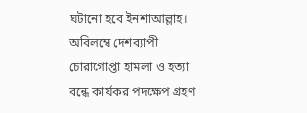ঘটানো হবে ইনশাআল্লাহ।
অবিলম্বে দেশব্যাপী চোরাগোপ্তা হামলা ও হত্যা বন্ধে কার্যকর পদক্ষেপ গ্রহণ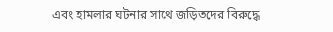এবং হামলার ঘটনার সাথে জড়িতদের বিরুদ্ধে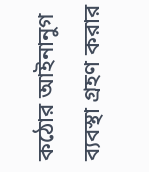কঠোর আইনানুগ ব্যবস্থা গ্রহণ করার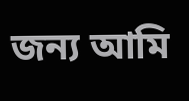জন্য আমি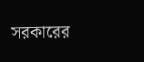সরকারের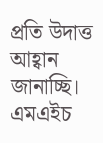প্রতি উদাত্ত আহ্বান জানাচ্ছি।
এমএইচ